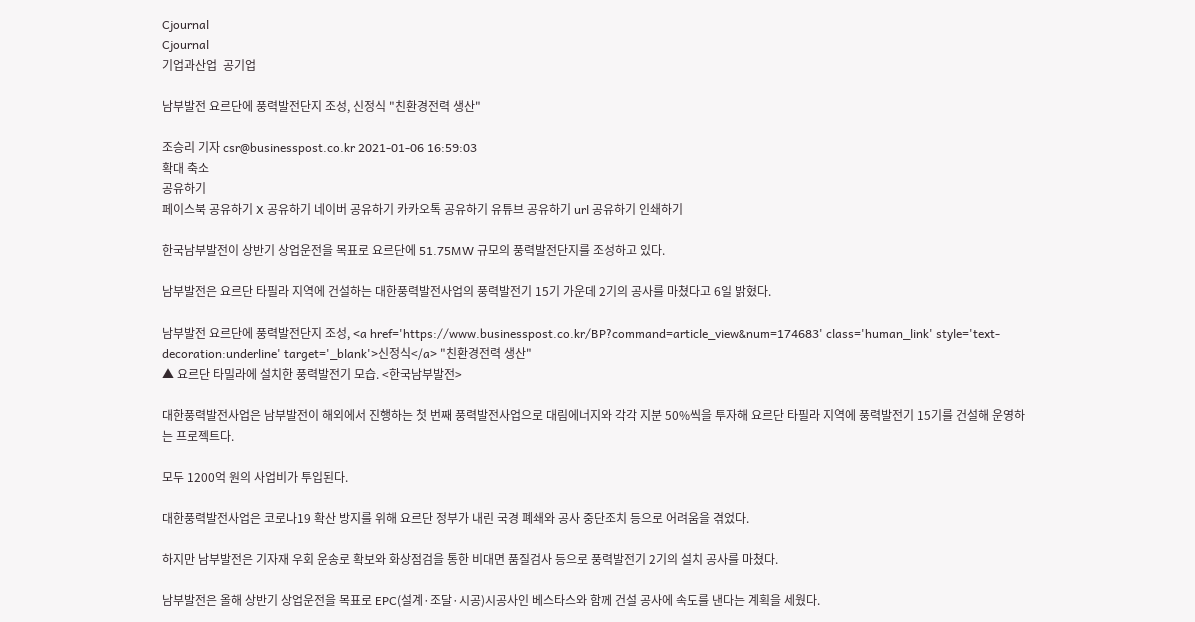Cjournal
Cjournal
기업과산업  공기업

남부발전 요르단에 풍력발전단지 조성, 신정식 "친환경전력 생산"

조승리 기자 csr@businesspost.co.kr 2021-01-06 16:59:03
확대 축소
공유하기
페이스북 공유하기 X 공유하기 네이버 공유하기 카카오톡 공유하기 유튜브 공유하기 url 공유하기 인쇄하기

한국남부발전이 상반기 상업운전을 목표로 요르단에 51.75MW 규모의 풍력발전단지를 조성하고 있다.

남부발전은 요르단 타필라 지역에 건설하는 대한풍력발전사업의 풍력발전기 15기 가운데 2기의 공사를 마쳤다고 6일 밝혔다.

남부발전 요르단에 풍력발전단지 조성, <a href='https://www.businesspost.co.kr/BP?command=article_view&num=174683' class='human_link' style='text-decoration:underline' target='_blank'>신정식</a> "친환경전력 생산"
▲ 요르단 타밀라에 설치한 풍력발전기 모습. <한국남부발전>

대한풍력발전사업은 남부발전이 해외에서 진행하는 첫 번째 풍력발전사업으로 대림에너지와 각각 지분 50%씩을 투자해 요르단 타필라 지역에 풍력발전기 15기를 건설해 운영하는 프로젝트다.

모두 1200억 원의 사업비가 투입된다.

대한풍력발전사업은 코로나19 확산 방지를 위해 요르단 정부가 내린 국경 폐쇄와 공사 중단조치 등으로 어려움을 겪었다.

하지만 남부발전은 기자재 우회 운송로 확보와 화상점검을 통한 비대면 품질검사 등으로 풍력발전기 2기의 설치 공사를 마쳤다.

남부발전은 올해 상반기 상업운전을 목표로 EPC(설계·조달·시공)시공사인 베스타스와 함께 건설 공사에 속도를 낸다는 계획을 세웠다.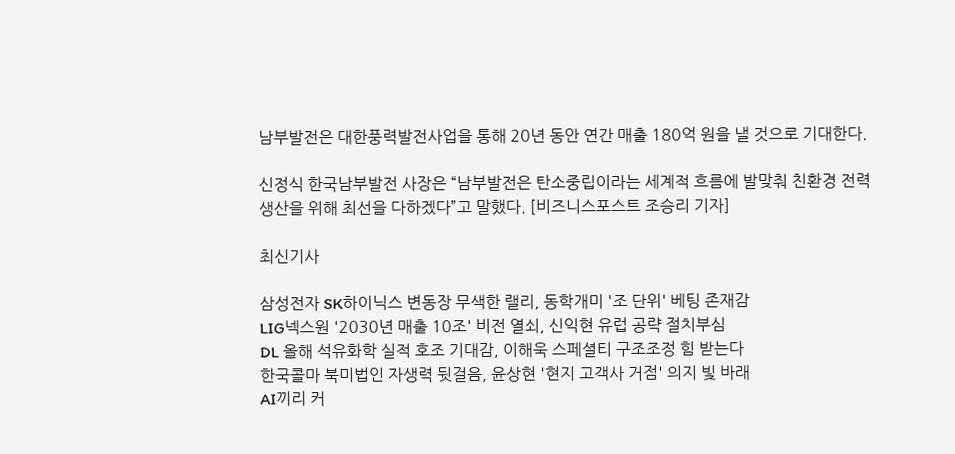남부발전은 대한풍력발전사업을 통해 20년 동안 연간 매출 180억 원을 낼 것으로 기대한다.

신정식 한국남부발전 사장은 “남부발전은 탄소중립이라는 세계적 흐름에 발맞춰 친환경 전력생산을 위해 최선을 다하겠다”고 말했다. [비즈니스포스트 조승리 기자]

최신기사

삼성전자 SK하이닉스 변동장 무색한 랠리, 동학개미 '조 단위' 베팅 존재감
LIG넥스원 '2030년 매출 10조' 비전 열쇠, 신익현 유럽 공략 절치부심
DL 올해 석유화학 실적 호조 기대감, 이해욱 스페셜티 구조조정 힘 받는다
한국콜마 북미법인 자생력 뒷걸음, 윤상현 '현지 고객사 거점' 의지 빛 바래
AI끼리 커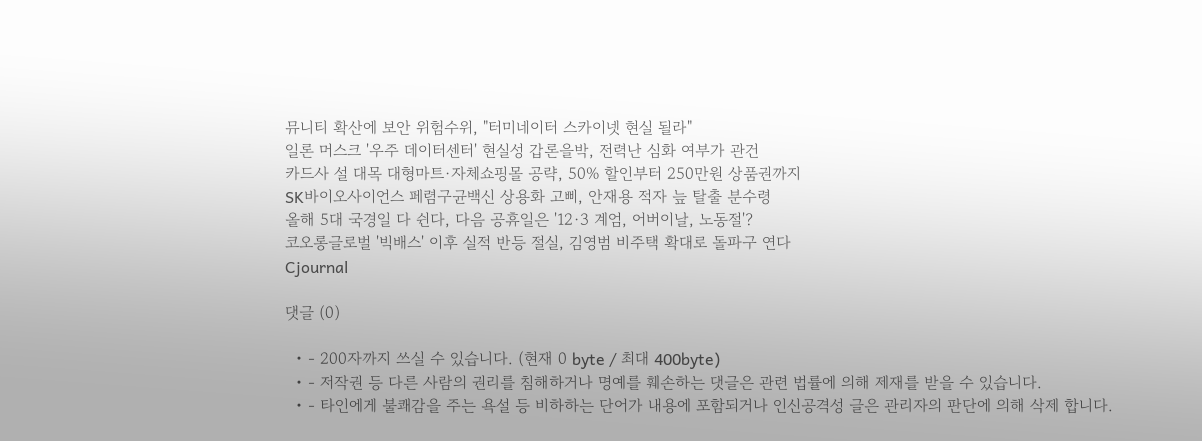뮤니티 확산에 보안 위험수위, "터미네이터 스카이넷 현실 될라"
일론 머스크 '우주 데이터센터' 현실성 갑론을박, 전력난 심화 여부가 관건
카드사 설 대목 대형마트·자체쇼핑몰 공략, 50% 할인부터 250만원 상품권까지
SK바이오사이언스 페렴구균백신 상용화 고삐, 안재용 적자 늪 탈출 분수령
올해 5대 국경일 다 쉰다, 다음 공휴일은 '12·3 계엄, 어버이날, 노동절'?
코오롱글로벌 '빅배스' 이후 실적 반등 절실, 김영범 비주택 확대로 돌파구 연다
Cjournal

댓글 (0)

  • - 200자까지 쓰실 수 있습니다. (현재 0 byte / 최대 400byte)
  • - 저작권 등 다른 사람의 권리를 침해하거나 명예를 훼손하는 댓글은 관련 법률에 의해 제재를 받을 수 있습니다.
  • - 타인에게 불쾌감을 주는 욕설 등 비하하는 단어가 내용에 포함되거나 인신공격성 글은 관리자의 판단에 의해 삭제 합니다.